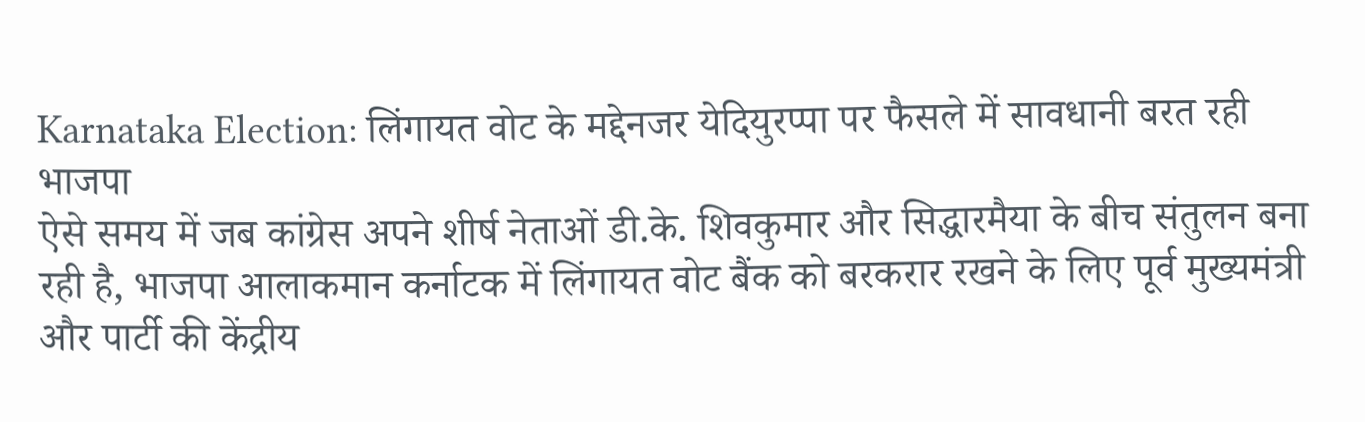Karnataka Election: लिंगायत वोट के मद्देनजर येदियुरप्पा पर फैसले में सावधानी बरत रही भाजपा
ऐसे समय में जब कांग्रेस अपने शीर्ष नेताओं डी.के. शिवकुमार और सिद्धारमैया के बीच संतुलन बना रही है, भाजपा आलाकमान कर्नाटक में लिंगायत वोट बैंक को बरकरार रखने के लिए पूर्व मुख्यमंत्री और पार्टी की केंद्रीय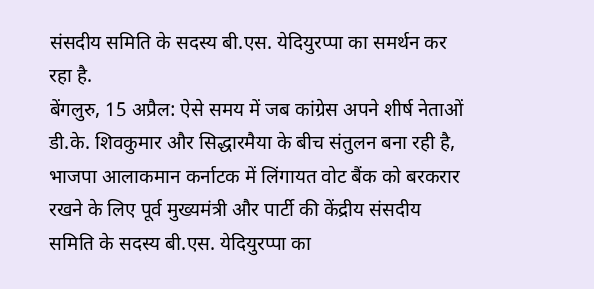संसदीय समिति के सदस्य बी.एस. येदियुरप्पा का समर्थन कर रहा है.
बेंगलुरु, 15 अप्रैल: ऐसे समय में जब कांग्रेस अपने शीर्ष नेताओं डी.के. शिवकुमार और सिद्धारमैया के बीच संतुलन बना रही है, भाजपा आलाकमान कर्नाटक में लिंगायत वोट बैंक को बरकरार रखने के लिए पूर्व मुख्यमंत्री और पार्टी की केंद्रीय संसदीय समिति के सदस्य बी.एस. येदियुरप्पा का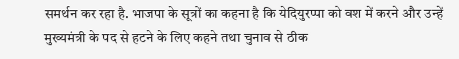समर्थन कर रहा है. भाजपा के सूत्रों का कहना है कि येदियुरप्पा को वश में करने और उन्हें मुख्यमंत्री के पद से हटने के लिए कहने तथा चुनाव से ठीक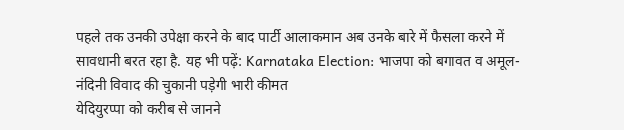पहले तक उनकी उपेक्षा करने के बाद पार्टी आलाकमान अब उनके बारे में फैसला करने में सावधानी बरत रहा है. यह भी पढ़ें: Karnataka Election: भाजपा को बगावत व अमूल-नंदिनी विवाद की चुकानी पड़ेगी भारी कीमत
येदियुरप्पा को करीब से जानने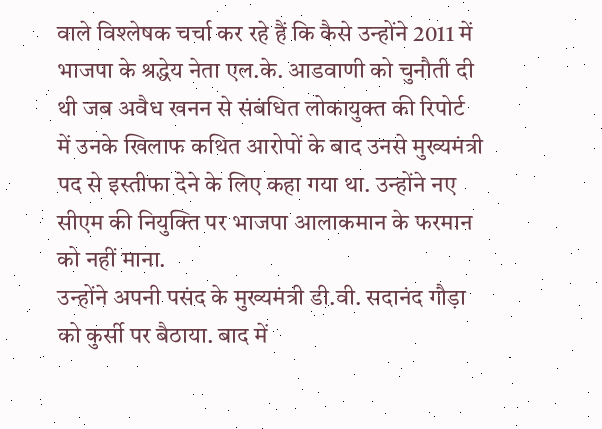वाले विश्लेषक चर्चा कर रहे हैं कि कैसे उन्होंने 2011 में भाजपा के श्रद्धेय नेता एल.के. आडवाणी को चुनौती दी थी जब अवैध खनन से संबंधित लोकायुक्त की रिपोर्ट में उनके खिलाफ कथित आरोपों के बाद उनसे मुख्यमंत्री पद से इस्तीफा देने के लिए कहा गया था. उन्होंने नए सीएम की नियुक्ति पर भाजपा आलाकमान के फरमान को नहीं माना.
उन्होंने अपनी पसंद के मुख्यमंत्री डी.वी. सदानंद गौड़ा को कुर्सी पर बैठाया. बाद में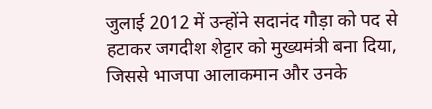जुलाई 2012 में उन्होंने सदानंद गौड़ा को पद से हटाकर जगदीश शेट्टार को मुख्यमंत्री बना दिया, जिससे भाजपा आलाकमान और उनके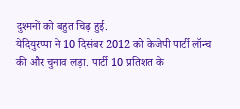दुश्मनों को बहुत चिढ़ हुई.
येदियुरप्पा ने 10 दिसंबर 2012 को केजेपी पार्टी लॉन्च की और चुनाव लड़ा. पार्टी 10 प्रतिशत के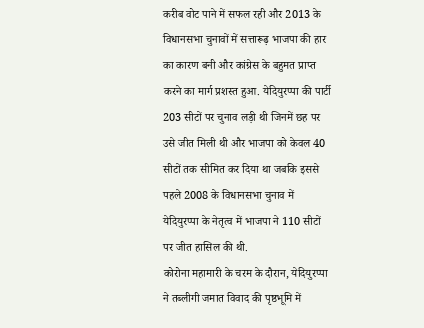करीब वोट पाने में सफल रही और 2013 के विधानसभा चुनावों में सत्तारूढ़ भाजपा की हार का कारण बनी और कांग्रेस के बहुमत प्राप्त करने का मार्ग प्रशस्त हुआ. येदियुरप्पा की पार्टी 203 सीटों पर चुनाव लड़ी थी जिनमें छह पर उसे जीत मिली थी और भाजपा को केवल 40 सीटों तक सीमित कर दिया था जबकि इससे पहले 2008 के विधानसभा चुनाव में येदियुरप्पा के नेतृत्व में भाजपा ने 110 सीटों पर जीत हासिल की थी.
कोरोना महामारी के चरम के दौरान, येदियुरप्पा ने तब्लीगी जमात विवाद की पृष्ठभूमि में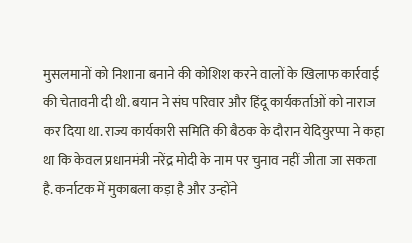मुसलमानों को निशाना बनाने की कोशिश करने वालों के खिलाफ कार्रवाई की चेतावनी दी थी. बयान ने संघ परिवार और हिंदू कार्यकर्ताओं को नाराज कर दिया था. राज्य कार्यकारी समिति की बैठक के दौरान येदियुरप्पा ने कहा था कि केवल प्रधानमंत्री नरेंद्र मोदी के नाम पर चुनाव नहीं जीता जा सकता है. कर्नाटक में मुकाबला कड़ा है और उन्होंने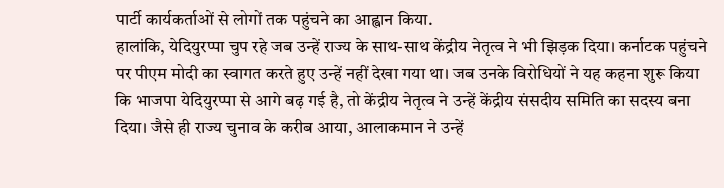पार्टी कार्यकर्ताओं से लोगों तक पहुंचने का आह्वान किया.
हालांकि, येदियुरप्पा चुप रहे जब उन्हें राज्य के साथ-साथ केंद्रीय नेतृत्व ने भी झिड़क दिया। कर्नाटक पहुंचने पर पीएम मोदी का स्वागत करते हुए उन्हें नहीं देखा गया था। जब उनके विरोधियों ने यह कहना शुरू किया कि भाजपा येदियुरप्पा से आगे बढ़ गई है, तो केंद्रीय नेतृत्व ने उन्हें केंद्रीय संसदीय समिति का सदस्य बना दिया। जैसे ही राज्य चुनाव के करीब आया, आलाकमान ने उन्हें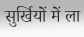सुर्खियों में ला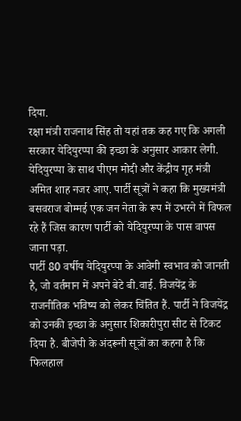दिया.
रक्षा मंत्री राजनाथ सिंह तो यहां तक कह गए कि अगली सरकार येदियुरप्पा की इच्छा के अनुसार आकार लेगी. येदियुरप्पा के साथ पीएम मोदी और केंद्रीय गृह मंत्री अमित शाह नजर आए. पार्टी सूत्रों ने कहा कि मुख्यमंत्री बसवराज बोम्मई एक जन नेता के रूप में उभरने में विफल रहे हैं जिस कारण पार्टी को येदियुरप्पा के पास वापस जाना पड़ा.
पार्टी 80 वर्षीय येदियुरप्पा के आवेगी स्वभाव को जानती है, जो वर्तमान में अपने बेटे बी.वाई. विजयेंद्र के राजनीतिक भविष्य को लेकर चिंतित हैं. पार्टी ने विजयेंद्र को उनकी इच्छा के अनुसार शिकारीपुरा सीट से टिकट दिया है. बीजेपी के अंदरूनी सूत्रों का कहना है कि फिलहाल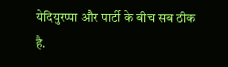येदियुरप्पा और पार्टी के बीच सब ठीक है.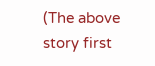(The above story first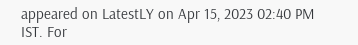appeared on LatestLY on Apr 15, 2023 02:40 PM IST. For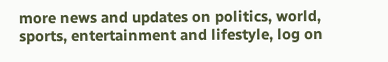more news and updates on politics, world, sports, entertainment and lifestyle, log on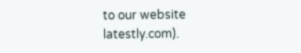to our website latestly.com).